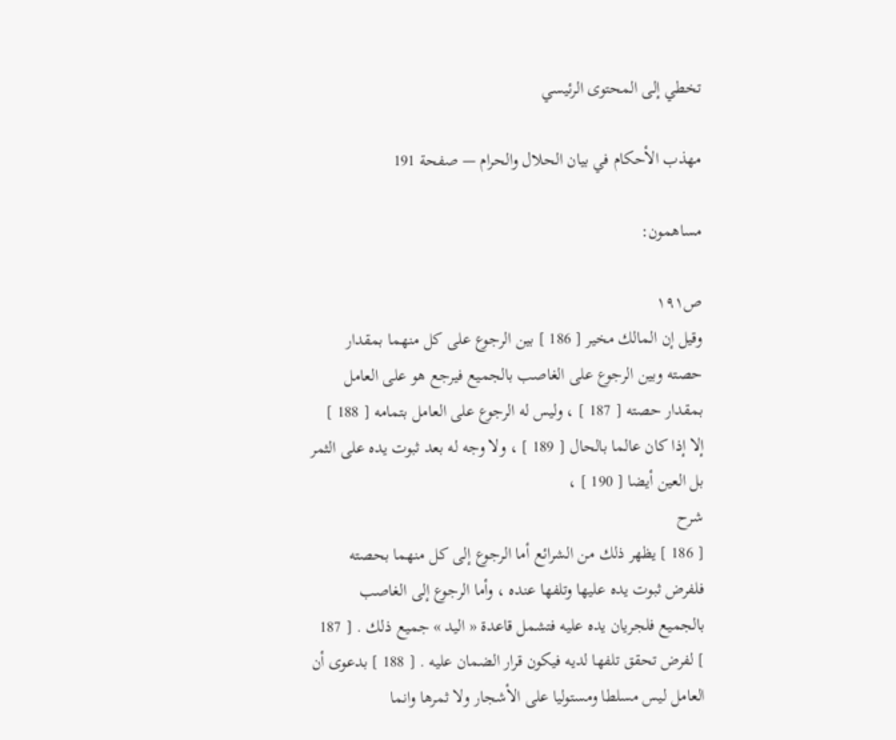تخطي إلى المحتوى الرئيسي

مهذب الأحكام في بيان الحلال والحرام — صفحة 191

مساهمون:

ص١٩١
وقيل إن المالك مخير [ 186 ] بين الرجوع على كل منهما بمقدار حصته وبين الرجوع على الغاصب بالجميع فيرجع هو على العامل بمقدار حصته [ 187 ] ، وليس له الرجوع على العامل بتمامه [ 188 ] إلا إذا كان عالما بالحال [ 189 ] ، ولا وجه له بعد ثبوت يده على الثمر بل العين أيضا [ 190 ] ،
شرح
[ 186 ] يظهر ذلك من الشرائع أما الرجوع إلى كل منهما بحصته فلفرض ثبوت يده عليها وتلفها عنده ، وأما الرجوع إلى الغاصب بالجميع فلجريان يده عليه فتشمل قاعدة « اليد » جميع ذلك . [ 187 ] لفرض تحقق تلفها لديه فيكون قرار الضمان عليه . [ 188 ] بدعوى أن العامل ليس مسلطا ومستوليا على الأشجار ولا ثمرها وانما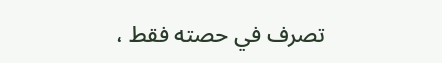تصرف في حصته فقط ،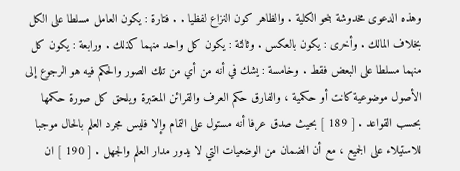وهذه الدعوى مخدوشة بنحو الكلية . والظاهر كون النزاع لفظيا . . فتارة : يكون العامل مسلطا على الكل بخلاف المالك . وأخرى : يكون بالعكس . وثالثة : يكون كل واحد منهما كذلك . ورابعة : يكون كل منهما مسلطا على البعض فقط . وخامسة : يشك في أنه من أي من تلك الصور والحكم فيه هو الرجوع إلى الأصول موضوعية كانت أو حكمية ، والفارق حكم العرف والقرائن المعتبرة ويلحق كل صورة حكمها بحسب القواعد . [ 189 ] بحيث صدق عرفا أنه مستول على التمام وإلا فليس مجرد العلم بالحال موجبا للاستيلاء على الجميع ، مع أن الضمان من الوضعيات التي لا يدور مدار العلم والجهل . [ 190 ] ان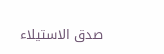صدق الاستيلاء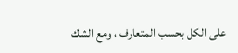على الكل بحسب المتعارف ، ومع الشك